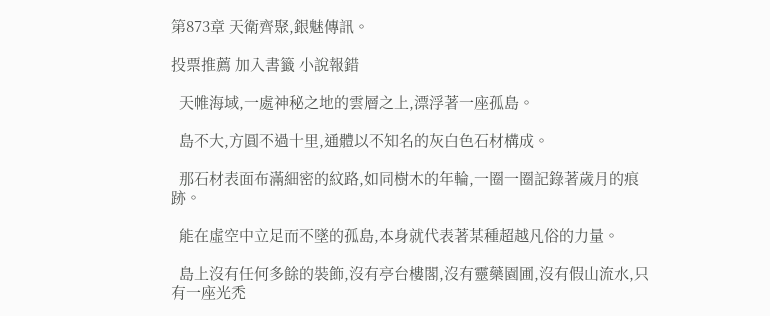第873章 天衛齊聚,銀魅傳訊。

投票推薦 加入書籤 小說報錯

  天帷海域,一處神秘之地的雲層之上,漂浮著一座孤島。

  島不大,方圓不過十里,通體以不知名的灰白色石材構成。

  那石材表面布滿細密的紋路,如同樹木的年輪,一圈一圈記錄著歲月的痕跡。

  能在虛空中立足而不墜的孤島,本身就代表著某種超越凡俗的力量。

  島上沒有任何多餘的裝飾,沒有亭台樓閣,沒有靈藥園圃,沒有假山流水,只有一座光禿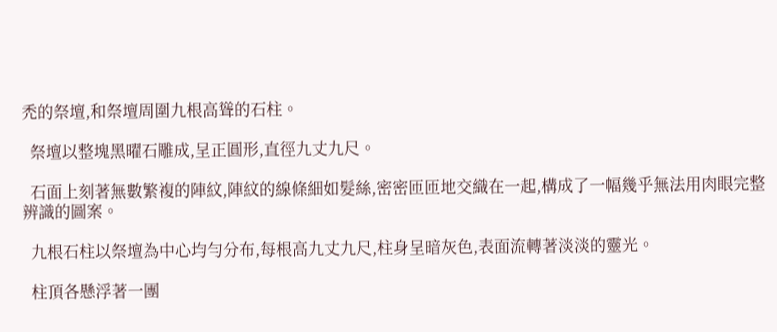禿的祭壇,和祭壇周圍九根高聳的石柱。

  祭壇以整塊黑曜石雕成,呈正圓形,直徑九丈九尺。

  石面上刻著無數繁複的陣紋,陣紋的線條細如髮絲,密密匝匝地交織在一起,構成了一幅幾乎無法用肉眼完整辨識的圖案。

  九根石柱以祭壇為中心均勻分布,每根高九丈九尺,柱身呈暗灰色,表面流轉著淡淡的靈光。

  柱頂各懸浮著一團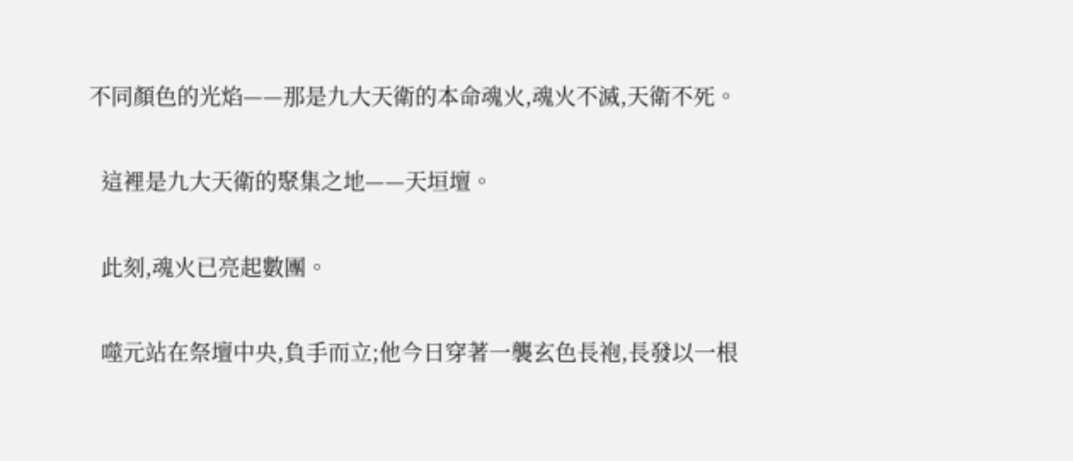不同顏色的光焰——那是九大天衛的本命魂火,魂火不滅,天衛不死。

  這裡是九大天衛的聚集之地——天垣壇。

  此刻,魂火已亮起數團。

  噬元站在祭壇中央,負手而立;他今日穿著一襲玄色長袍,長發以一根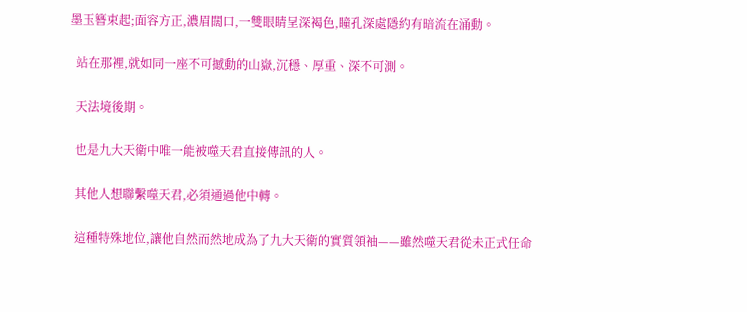墨玉簪束起;面容方正,濃眉闊口,一雙眼睛呈深褐色,瞳孔深處隱約有暗流在涌動。

  站在那裡,就如同一座不可撼動的山嶽,沉穩、厚重、深不可測。

  天法境後期。

  也是九大天衛中唯一能被噬天君直接傳訊的人。

  其他人想聯繫噬天君,必須通過他中轉。

  這種特殊地位,讓他自然而然地成為了九大天衛的實質領袖——雖然噬天君從未正式任命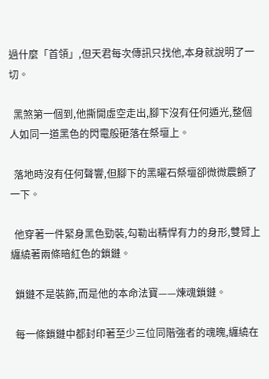過什麼「首領」,但天君每次傳訊只找他,本身就說明了一切。

  黑煞第一個到,他撕開虛空走出,腳下沒有任何遁光,整個人如同一道黑色的閃電般砸落在祭壇上。

  落地時沒有任何聲響,但腳下的黑曜石祭壇卻微微震顫了一下。

  他穿著一件緊身黑色勁裝,勾勒出精悍有力的身形,雙臂上纏繞著兩條暗紅色的鎖鏈。

  鎖鏈不是裝飾,而是他的本命法寶——煉魂鎖鏈。

  每一條鎖鏈中都封印著至少三位同階強者的魂魄,纏繞在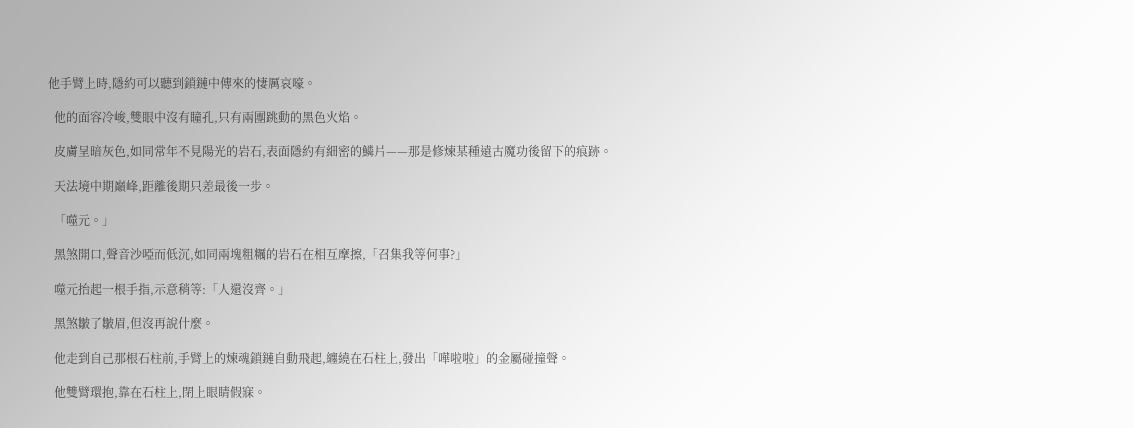他手臂上時,隱約可以聽到鎖鏈中傳來的悽厲哀嚎。

  他的面容冷峻,雙眼中沒有瞳孔,只有兩團跳動的黑色火焰。

  皮膚呈暗灰色,如同常年不見陽光的岩石,表面隱約有細密的鱗片——那是修煉某種遠古魔功後留下的痕跡。

  天法境中期巔峰,距離後期只差最後一步。

  「噬元。」

  黑煞開口,聲音沙啞而低沉,如同兩塊粗糲的岩石在相互摩擦,「召集我等何事?」

  噬元抬起一根手指,示意稍等:「人還沒齊。」

  黑煞皺了皺眉,但沒再說什麼。

  他走到自己那根石柱前,手臂上的煉魂鎖鏈自動飛起,纏繞在石柱上,發出「嘩啦啦」的金屬碰撞聲。

  他雙臂環抱,靠在石柱上,閉上眼睛假寐。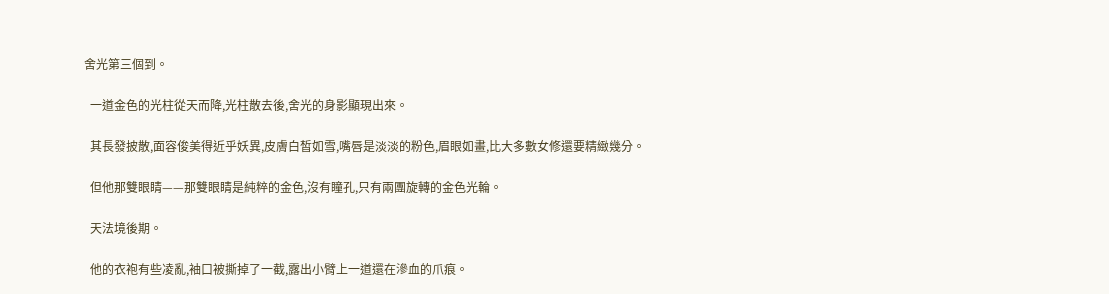舍光第三個到。

  一道金色的光柱從天而降,光柱散去後,舍光的身影顯現出來。

  其長發披散,面容俊美得近乎妖異,皮膚白皙如雪,嘴唇是淡淡的粉色,眉眼如畫,比大多數女修還要精緻幾分。

  但他那雙眼睛——那雙眼睛是純粹的金色,沒有瞳孔,只有兩團旋轉的金色光輪。

  天法境後期。

  他的衣袍有些凌亂,袖口被撕掉了一截,露出小臂上一道還在滲血的爪痕。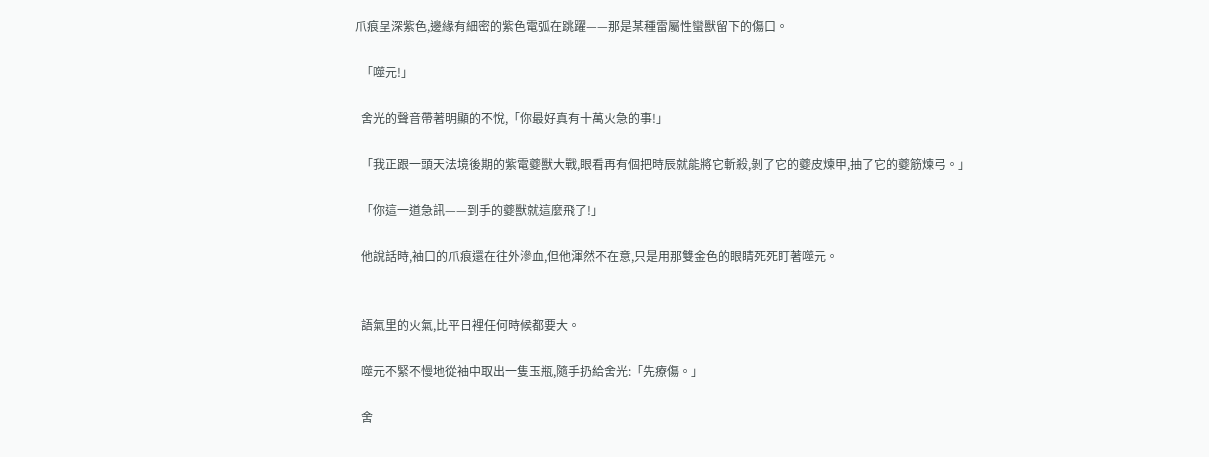爪痕呈深紫色,邊緣有細密的紫色電弧在跳躍——那是某種雷屬性蠻獸留下的傷口。

  「噬元!」

  舍光的聲音帶著明顯的不悅,「你最好真有十萬火急的事!」

  「我正跟一頭天法境後期的紫電夔獸大戰,眼看再有個把時辰就能將它斬殺,剝了它的夔皮煉甲,抽了它的夔筋煉弓。」

  「你這一道急訊——到手的夔獸就這麼飛了!」

  他說話時,袖口的爪痕還在往外滲血,但他渾然不在意,只是用那雙金色的眼睛死死盯著噬元。


  語氣里的火氣,比平日裡任何時候都要大。

  噬元不緊不慢地從袖中取出一隻玉瓶,隨手扔給舍光:「先療傷。」

  舍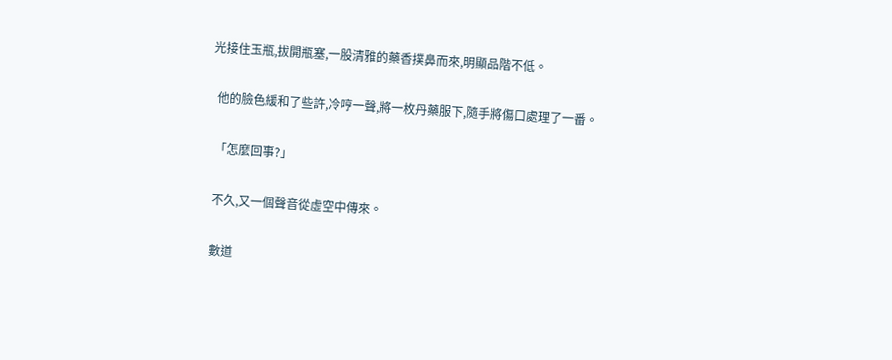光接住玉瓶,拔開瓶塞,一股清雅的藥香撲鼻而來,明顯品階不低。

  他的臉色緩和了些許,冷哼一聲,將一枚丹藥服下,隨手將傷口處理了一番。

  「怎麼回事?」

  不久,又一個聲音從虛空中傳來。

  數道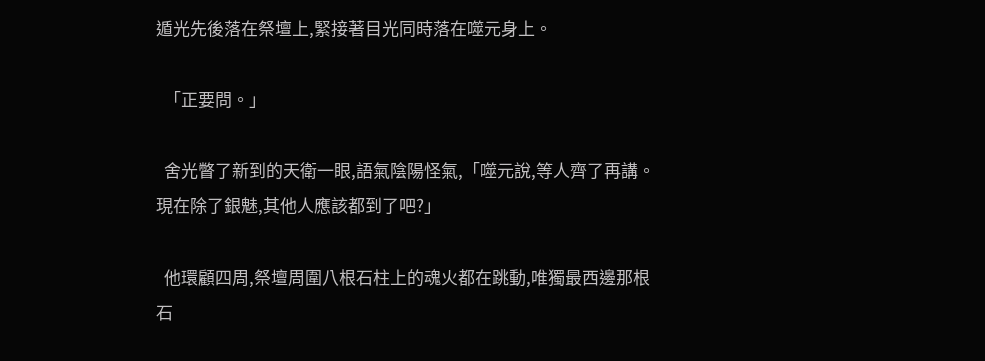遁光先後落在祭壇上,緊接著目光同時落在噬元身上。

  「正要問。」

  舍光瞥了新到的天衛一眼,語氣陰陽怪氣,「噬元說,等人齊了再講。現在除了銀魅,其他人應該都到了吧?」

  他環顧四周,祭壇周圍八根石柱上的魂火都在跳動,唯獨最西邊那根石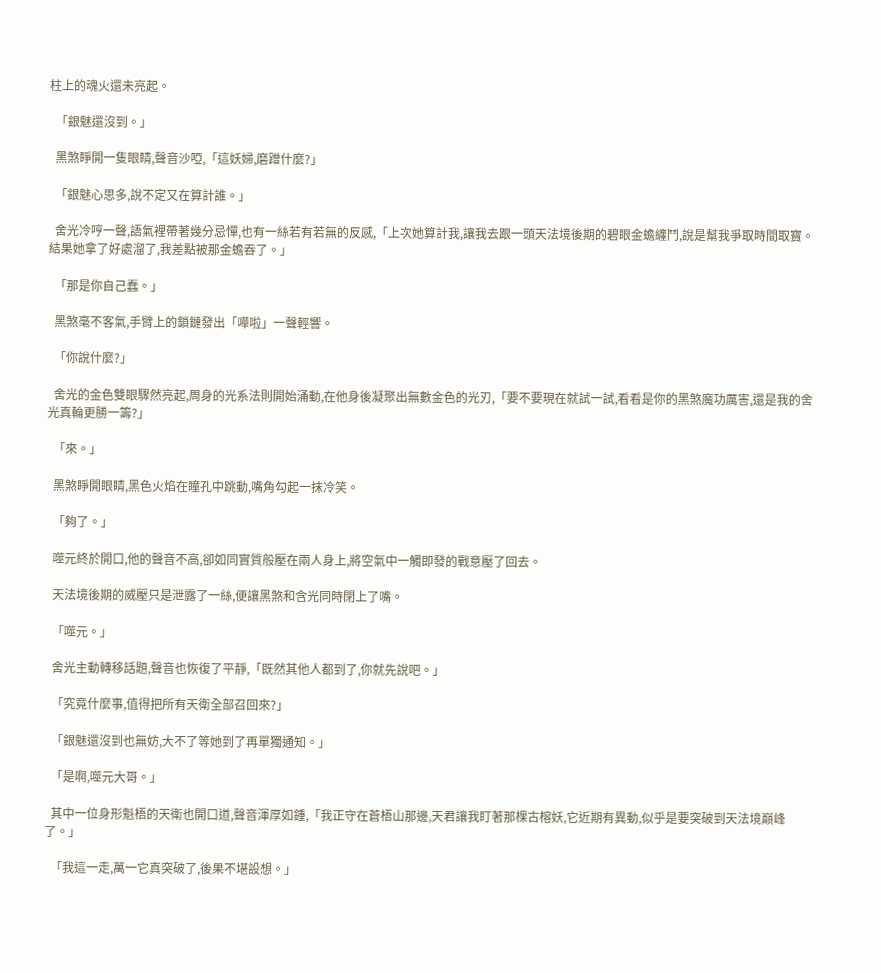柱上的魂火還未亮起。

  「銀魅還沒到。」

  黑煞睜開一隻眼睛,聲音沙啞,「這妖婦,磨蹭什麼?」

  「銀魅心思多,說不定又在算計誰。」

  舍光冷哼一聲,語氣裡帶著幾分忌憚,也有一絲若有若無的反感,「上次她算計我,讓我去跟一頭天法境後期的碧眼金蟾纏鬥,說是幫我爭取時間取寶。結果她拿了好處溜了,我差點被那金蟾吞了。」

  「那是你自己蠢。」

  黑煞毫不客氣,手臂上的鎖鏈發出「嘩啦」一聲輕響。

  「你說什麼?」

  舍光的金色雙眼驟然亮起,周身的光系法則開始涌動,在他身後凝聚出無數金色的光刃,「要不要現在就試一試,看看是你的黑煞魔功厲害,還是我的舍光真輪更勝一籌?」

  「來。」

  黑煞睜開眼睛,黑色火焰在瞳孔中跳動,嘴角勾起一抹冷笑。

  「夠了。」

  噬元終於開口,他的聲音不高,卻如同實質般壓在兩人身上,將空氣中一觸即發的戰意壓了回去。

  天法境後期的威壓只是泄露了一絲,便讓黑煞和含光同時閉上了嘴。

  「噬元。」

  舍光主動轉移話題,聲音也恢復了平靜,「既然其他人都到了,你就先說吧。」

  「究竟什麼事,值得把所有天衛全部召回來?」

  「銀魅還沒到也無妨,大不了等她到了再單獨通知。」

  「是啊,噬元大哥。」

  其中一位身形魁梧的天衛也開口道,聲音渾厚如鍾,「我正守在蒼梧山那邊,天君讓我盯著那棵古榕妖,它近期有異動,似乎是要突破到天法境巔峰了。」

  「我這一走,萬一它真突破了,後果不堪設想。」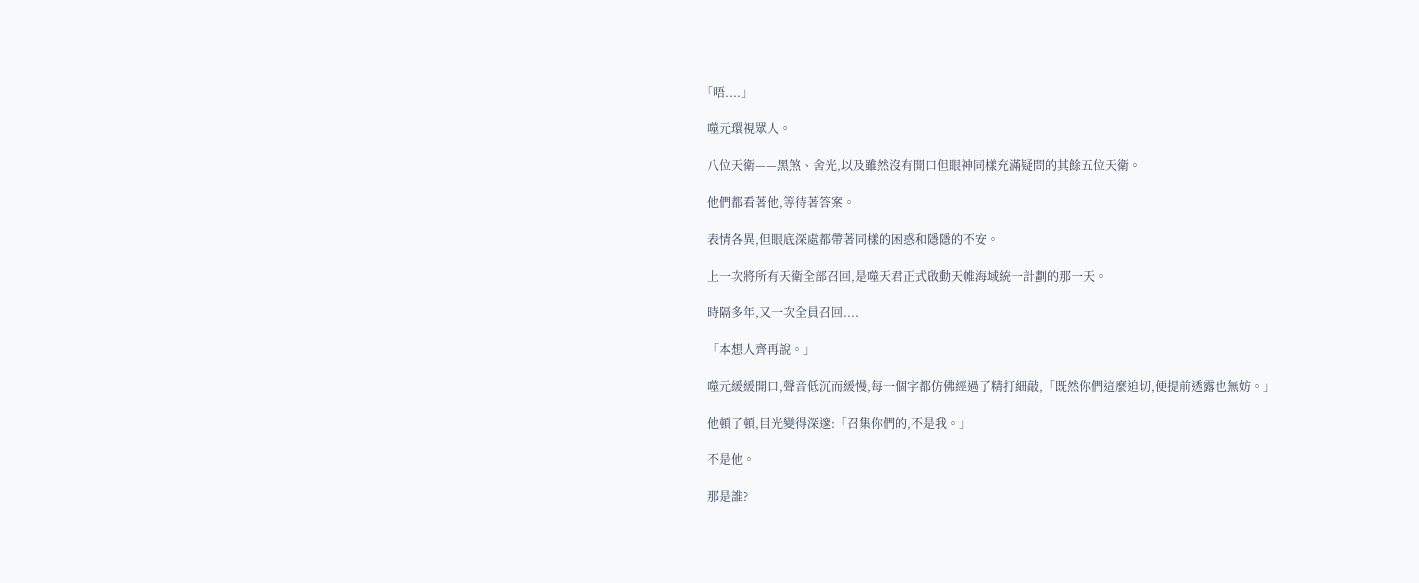「唔....」

  噬元環視眾人。

  八位天衛——黑煞、舍光,以及雖然沒有開口但眼神同樣充滿疑問的其餘五位天衛。

  他們都看著他,等待著答案。

  表情各異,但眼底深處都帶著同樣的困惑和隱隱的不安。

  上一次將所有天衛全部召回,是噬天君正式啟動天帷海域統一計劃的那一天。

  時隔多年,又一次全員召回....

  「本想人齊再說。」

  噬元緩緩開口,聲音低沉而緩慢,每一個字都仿佛經過了精打細敲,「既然你們這麼迫切,便提前透露也無妨。」

  他頓了頓,目光變得深邃:「召集你們的,不是我。」

  不是他。

  那是誰?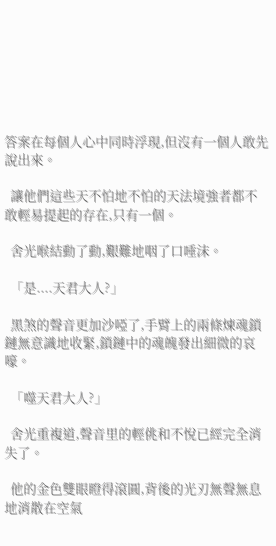答案在每個人心中同時浮現,但沒有一個人敢先說出來。

  讓他們這些天不怕地不怕的天法境強者都不敢輕易提起的存在,只有一個。

  舍光喉結動了動,艱難地咽了口唾沫。

  「是....天君大人?」

  黑煞的聲音更加沙啞了,手臂上的兩條煉魂鎖鏈無意識地收緊,鎖鏈中的魂魄發出細微的哀嚎。

  「噬天君大人?」

  舍光重複道,聲音里的輕佻和不悅已經完全消失了。

  他的金色雙眼瞪得滾圓,背後的光刃無聲無息地消散在空氣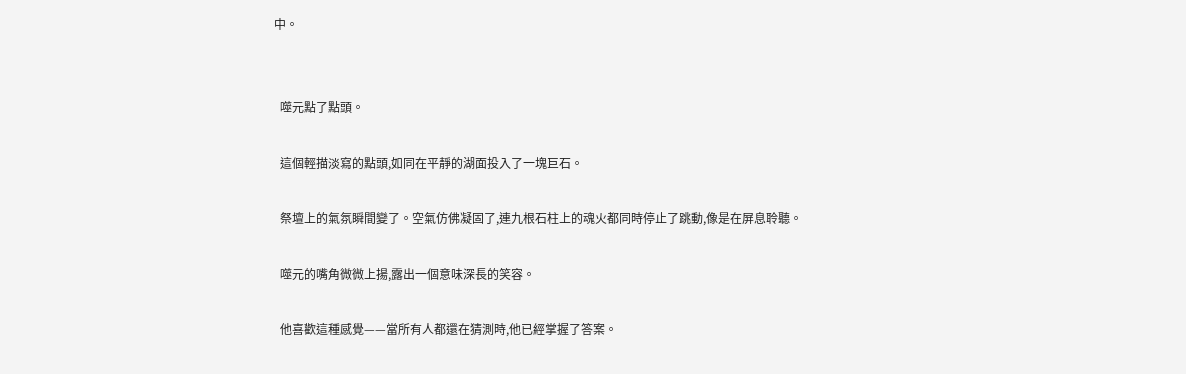中。


  噬元點了點頭。

  這個輕描淡寫的點頭,如同在平靜的湖面投入了一塊巨石。

  祭壇上的氣氛瞬間變了。空氣仿佛凝固了,連九根石柱上的魂火都同時停止了跳動,像是在屏息聆聽。

  噬元的嘴角微微上揚,露出一個意味深長的笑容。

  他喜歡這種感覺——當所有人都還在猜測時,他已經掌握了答案。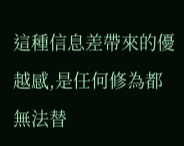這種信息差帶來的優越感,是任何修為都無法替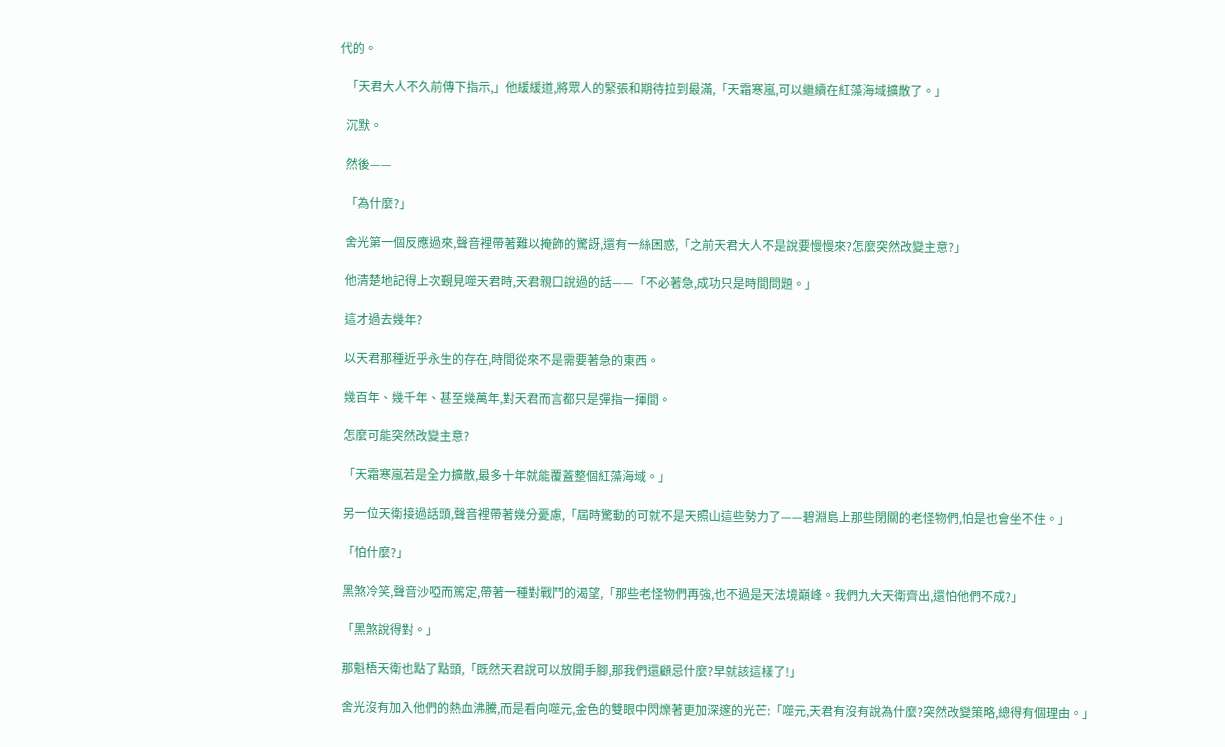代的。

  「天君大人不久前傳下指示,」他緩緩道,將眾人的緊張和期待拉到最滿,「天霜寒嵐,可以繼續在紅藻海域擴散了。」

  沉默。

  然後——

  「為什麼?」

  舍光第一個反應過來,聲音裡帶著難以掩飾的驚訝,還有一絲困惑,「之前天君大人不是說要慢慢來?怎麼突然改變主意?」

  他清楚地記得上次覲見噬天君時,天君親口說過的話——「不必著急,成功只是時間問題。」

  這才過去幾年?

  以天君那種近乎永生的存在,時間從來不是需要著急的東西。

  幾百年、幾千年、甚至幾萬年,對天君而言都只是彈指一揮間。

  怎麼可能突然改變主意?

  「天霜寒嵐若是全力擴散,最多十年就能覆蓋整個紅藻海域。」

  另一位天衛接過話頭,聲音裡帶著幾分憂慮,「屆時驚動的可就不是天照山這些勢力了——碧淵島上那些閉關的老怪物們,怕是也會坐不住。」

  「怕什麼?」

  黑煞冷笑,聲音沙啞而篤定,帶著一種對戰鬥的渴望,「那些老怪物們再強,也不過是天法境巔峰。我們九大天衛齊出,還怕他們不成?」

  「黑煞說得對。」

  那魁梧天衛也點了點頭,「既然天君說可以放開手腳,那我們還顧忌什麼?早就該這樣了!」

  舍光沒有加入他們的熱血沸騰,而是看向噬元,金色的雙眼中閃爍著更加深邃的光芒:「噬元,天君有沒有說為什麼?突然改變策略,總得有個理由。」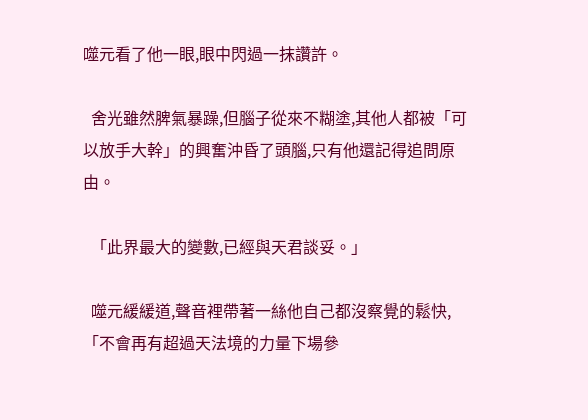噬元看了他一眼,眼中閃過一抹讚許。

  舍光雖然脾氣暴躁,但腦子從來不糊塗,其他人都被「可以放手大幹」的興奮沖昏了頭腦,只有他還記得追問原由。

  「此界最大的變數,已經與天君談妥。」

  噬元緩緩道,聲音裡帶著一絲他自己都沒察覺的鬆快,「不會再有超過天法境的力量下場參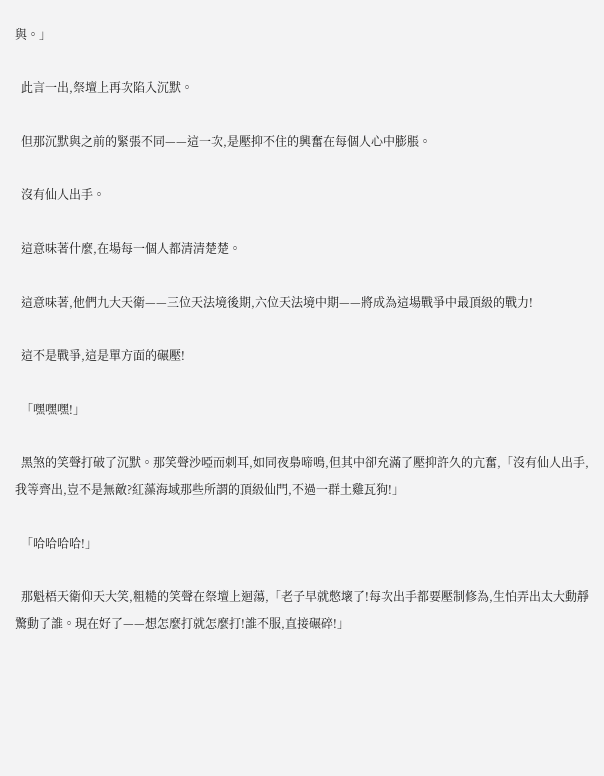與。」

  此言一出,祭壇上再次陷入沉默。

  但那沉默與之前的緊張不同——這一次,是壓抑不住的興奮在每個人心中膨脹。

  沒有仙人出手。

  這意味著什麼,在場每一個人都清清楚楚。

  這意味著,他們九大天衛——三位天法境後期,六位天法境中期——將成為這場戰爭中最頂級的戰力!

  這不是戰爭,這是單方面的碾壓!

  「嘿嘿嘿!」

  黑煞的笑聲打破了沉默。那笑聲沙啞而刺耳,如同夜梟啼鳴,但其中卻充滿了壓抑許久的亢奮,「沒有仙人出手,我等齊出,豈不是無敵?紅藻海域那些所謂的頂級仙門,不過一群土雞瓦狗!」

  「哈哈哈哈!」

  那魁梧天衛仰天大笑,粗糙的笑聲在祭壇上迴蕩,「老子早就憋壞了!每次出手都要壓制修為,生怕弄出太大動靜驚動了誰。現在好了——想怎麼打就怎麼打!誰不服,直接碾碎!」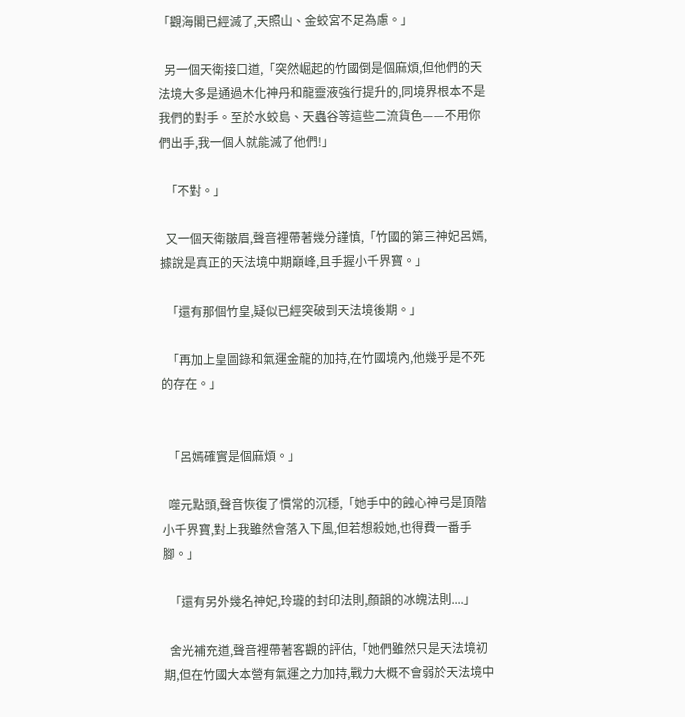「觀海閣已經滅了,天照山、金蛟宮不足為慮。」

  另一個天衛接口道,「突然崛起的竹國倒是個麻煩,但他們的天法境大多是通過木化神丹和龍靈液強行提升的,同境界根本不是我們的對手。至於水蛟島、天蟲谷等這些二流貨色——不用你們出手,我一個人就能滅了他們!」

  「不對。」

  又一個天衛皺眉,聲音裡帶著幾分謹慎,「竹國的第三神妃呂嫣,據說是真正的天法境中期巔峰,且手握小千界寶。」

  「還有那個竹皇,疑似已經突破到天法境後期。」

  「再加上皇圖錄和氣運金龍的加持,在竹國境內,他幾乎是不死的存在。」


  「呂嫣確實是個麻煩。」

  噬元點頭,聲音恢復了慣常的沉穩,「她手中的蝕心神弓是頂階小千界寶,對上我雖然會落入下風,但若想殺她,也得費一番手腳。」

  「還有另外幾名神妃,玲瓏的封印法則,顏韻的冰魄法則....」

  舍光補充道,聲音裡帶著客觀的評估,「她們雖然只是天法境初期,但在竹國大本營有氣運之力加持,戰力大概不會弱於天法境中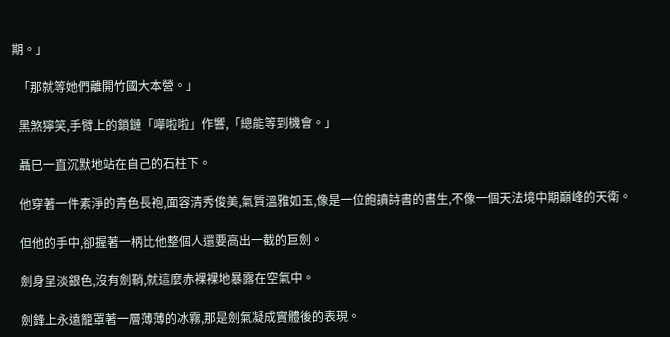期。」

  「那就等她們離開竹國大本營。」

  黑煞獰笑,手臂上的鎖鏈「嘩啦啦」作響,「總能等到機會。」

  聶巳一直沉默地站在自己的石柱下。

  他穿著一件素淨的青色長袍,面容清秀俊美,氣質溫雅如玉,像是一位飽讀詩書的書生,不像一個天法境中期巔峰的天衛。

  但他的手中,卻握著一柄比他整個人還要高出一截的巨劍。

  劍身呈淡銀色,沒有劍鞘,就這麼赤裸裸地暴露在空氣中。

  劍鋒上永遠籠罩著一層薄薄的冰霧,那是劍氣凝成實體後的表現。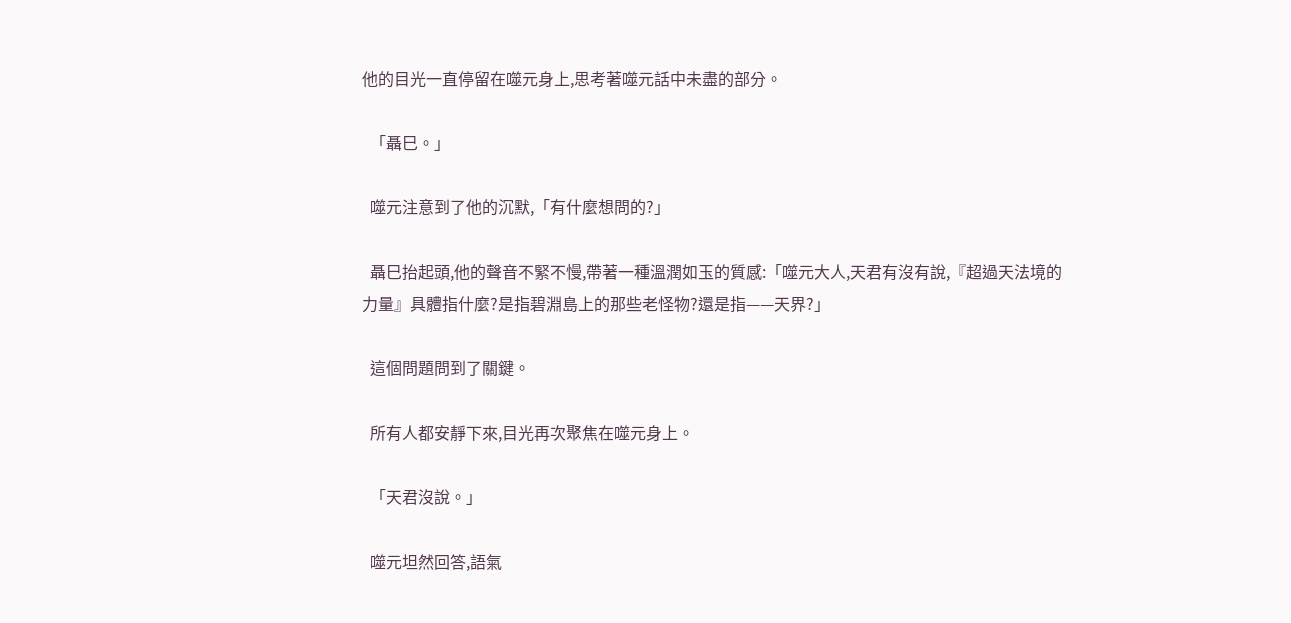他的目光一直停留在噬元身上,思考著噬元話中未盡的部分。

  「聶巳。」

  噬元注意到了他的沉默,「有什麼想問的?」

  聶巳抬起頭,他的聲音不緊不慢,帶著一種溫潤如玉的質感:「噬元大人,天君有沒有說,『超過天法境的力量』具體指什麼?是指碧淵島上的那些老怪物?還是指——天界?」

  這個問題問到了關鍵。

  所有人都安靜下來,目光再次聚焦在噬元身上。

  「天君沒說。」

  噬元坦然回答,語氣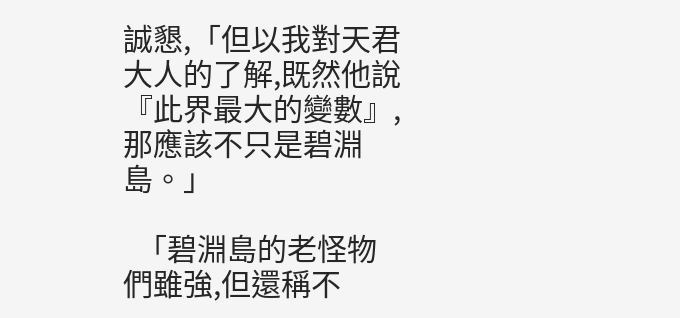誠懇,「但以我對天君大人的了解,既然他說『此界最大的變數』,那應該不只是碧淵島。」

  「碧淵島的老怪物們雖強,但還稱不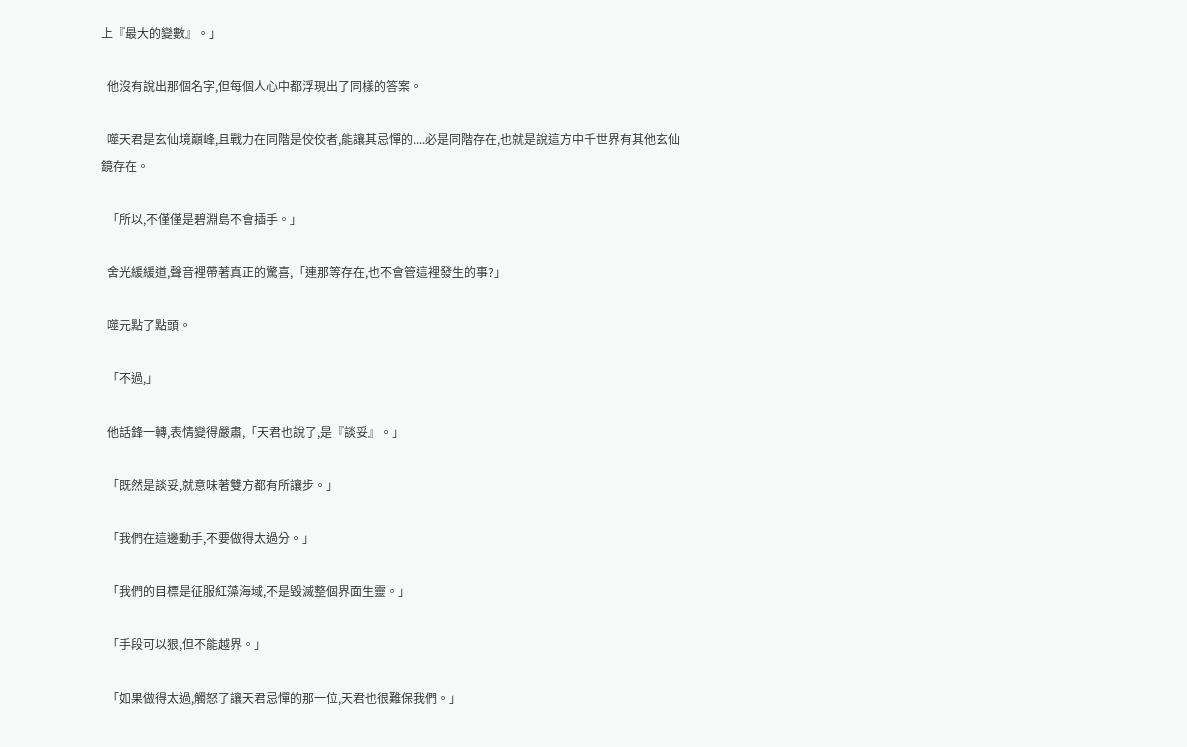上『最大的變數』。」

  他沒有說出那個名字,但每個人心中都浮現出了同樣的答案。

  噬天君是玄仙境巔峰,且戰力在同階是佼佼者,能讓其忌憚的....必是同階存在,也就是說這方中千世界有其他玄仙鏡存在。

  「所以,不僅僅是碧淵島不會插手。」

  舍光緩緩道,聲音裡帶著真正的驚喜,「連那等存在,也不會管這裡發生的事?」

  噬元點了點頭。

  「不過,」

  他話鋒一轉,表情變得嚴肅,「天君也說了,是『談妥』。」

  「既然是談妥,就意味著雙方都有所讓步。」

  「我們在這邊動手,不要做得太過分。」

  「我們的目標是征服紅藻海域,不是毀滅整個界面生靈。」

  「手段可以狠,但不能越界。」

  「如果做得太過,觸怒了讓天君忌憚的那一位,天君也很難保我們。」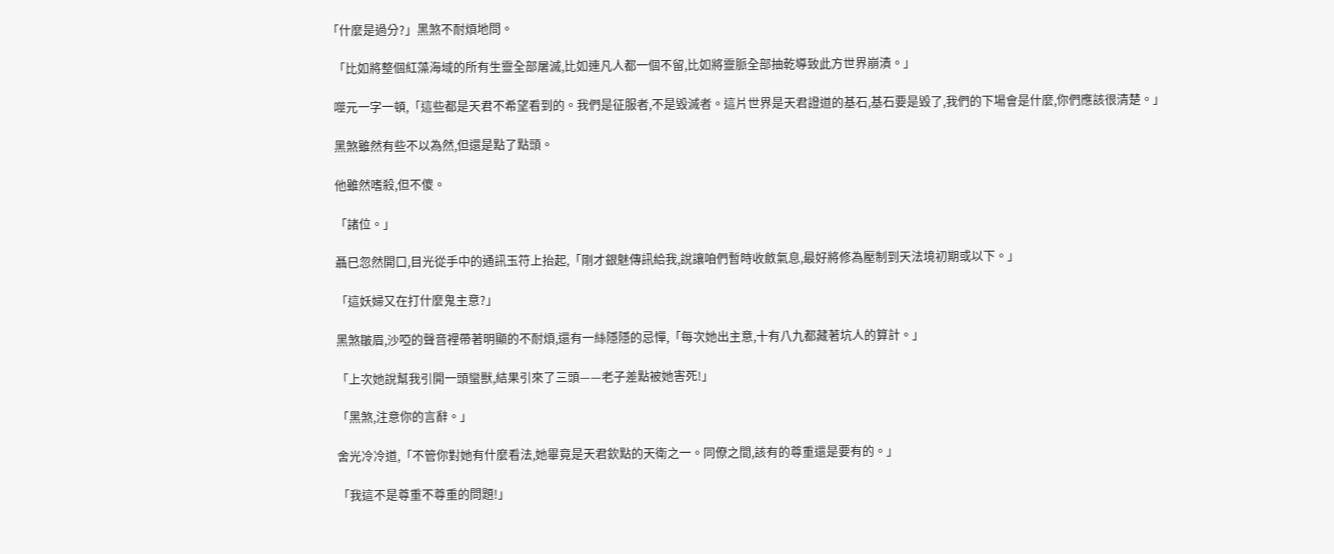「什麼是過分?」黑煞不耐煩地問。

  「比如將整個紅藻海域的所有生靈全部屠滅,比如連凡人都一個不留,比如將靈脈全部抽乾導致此方世界崩潰。」

  噬元一字一頓,「這些都是天君不希望看到的。我們是征服者,不是毀滅者。這片世界是天君證道的基石,基石要是毀了,我們的下場會是什麼,你們應該很清楚。」

  黑煞雖然有些不以為然,但還是點了點頭。

  他雖然嗜殺,但不傻。

  「諸位。」

  聶巳忽然開口,目光從手中的通訊玉符上抬起,「剛才銀魅傳訊給我,說讓咱們暫時收斂氣息,最好將修為壓制到天法境初期或以下。」

  「這妖婦又在打什麼鬼主意?」

  黑煞皺眉,沙啞的聲音裡帶著明顯的不耐煩,還有一絲隱隱的忌憚,「每次她出主意,十有八九都藏著坑人的算計。」

  「上次她說幫我引開一頭蠻獸,結果引來了三頭——老子差點被她害死!」

  「黑煞,注意你的言辭。」

  舍光冷冷道,「不管你對她有什麼看法,她畢竟是天君欽點的天衛之一。同僚之間,該有的尊重還是要有的。」

  「我這不是尊重不尊重的問題!」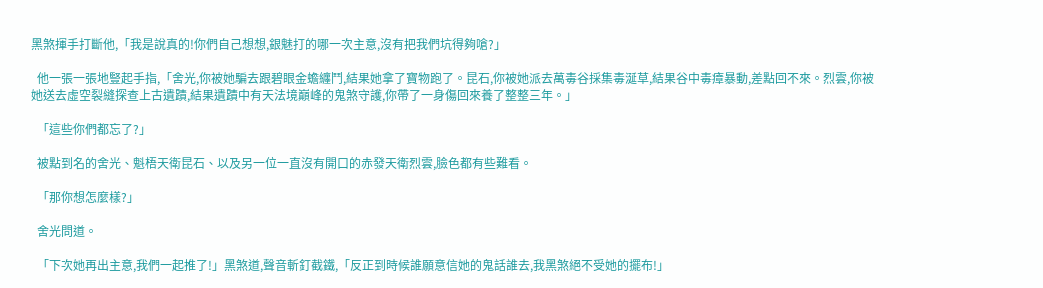黑煞揮手打斷他,「我是說真的!你們自己想想,銀魅打的哪一次主意,沒有把我們坑得夠嗆?」

  他一張一張地豎起手指,「舍光,你被她騙去跟碧眼金蟾纏鬥,結果她拿了寶物跑了。昆石,你被她派去萬毒谷採集毒涎草,結果谷中毒瘴暴動,差點回不來。烈雲,你被她送去虛空裂縫探查上古遺蹟,結果遺蹟中有天法境巔峰的鬼煞守護,你帶了一身傷回來養了整整三年。」

  「這些你們都忘了?」

  被點到名的舍光、魁梧天衛昆石、以及另一位一直沒有開口的赤發天衛烈雲,臉色都有些難看。

  「那你想怎麼樣?」

  舍光問道。

  「下次她再出主意,我們一起推了!」黑煞道,聲音斬釘截鐵,「反正到時候誰願意信她的鬼話誰去,我黑煞絕不受她的擺布!」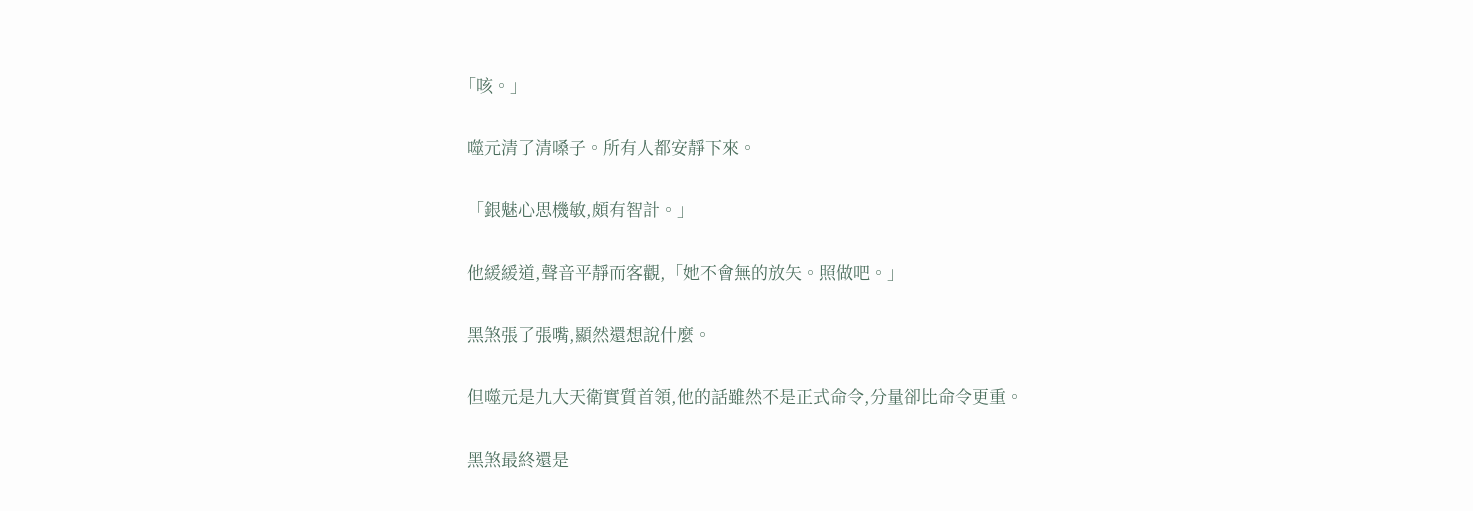「咳。」

  噬元清了清嗓子。所有人都安靜下來。

  「銀魅心思機敏,頗有智計。」

  他緩緩道,聲音平靜而客觀,「她不會無的放矢。照做吧。」

  黑煞張了張嘴,顯然還想說什麼。

  但噬元是九大天衛實質首領,他的話雖然不是正式命令,分量卻比命令更重。

  黑煞最終還是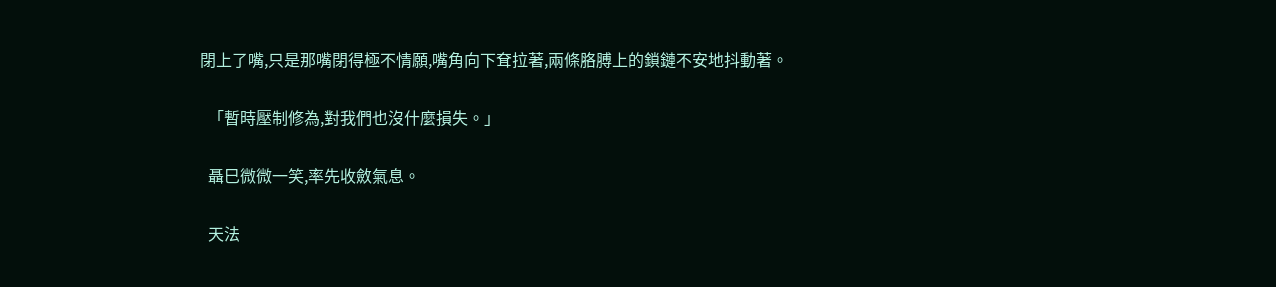閉上了嘴,只是那嘴閉得極不情願,嘴角向下耷拉著,兩條胳膊上的鎖鏈不安地抖動著。

  「暫時壓制修為,對我們也沒什麼損失。」

  聶巳微微一笑,率先收斂氣息。

  天法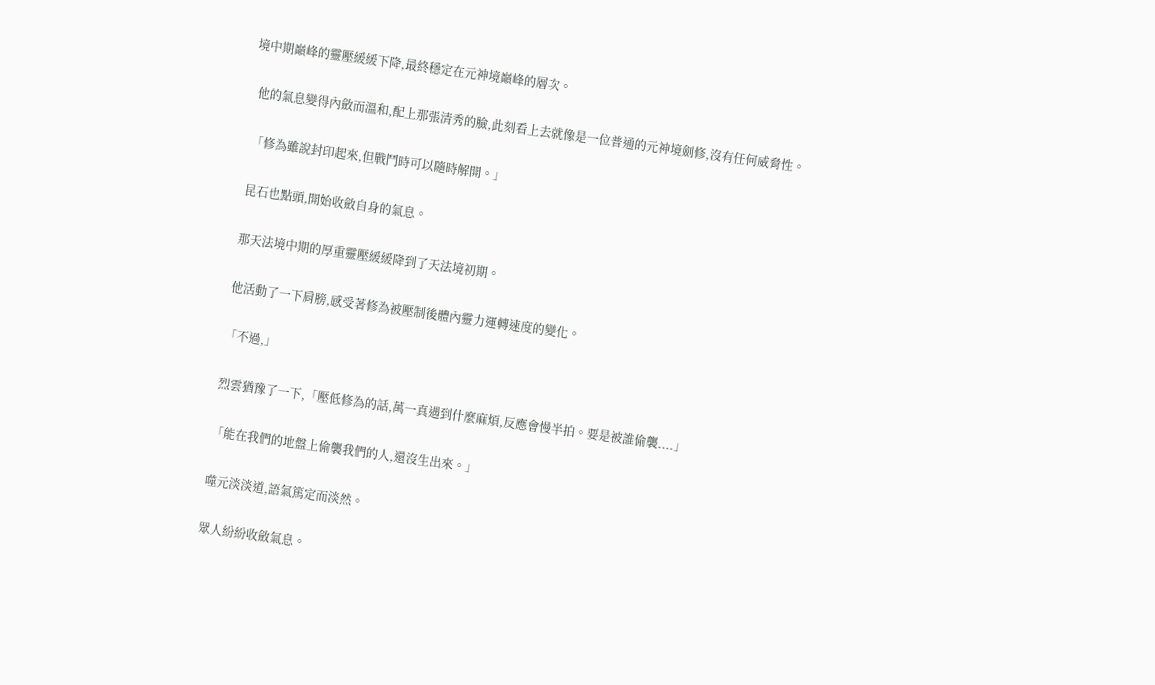境中期巔峰的靈壓緩緩下降,最終穩定在元神境巔峰的層次。

  他的氣息變得內斂而溫和,配上那張清秀的臉,此刻看上去就像是一位普通的元神境劍修,沒有任何威脅性。

  「修為雖說封印起來,但戰鬥時可以隨時解開。」

  昆石也點頭,開始收斂自身的氣息。

  那天法境中期的厚重靈壓緩緩降到了天法境初期。

  他活動了一下肩膀,感受著修為被壓制後體內靈力運轉速度的變化。

  「不過,」

  烈雲猶豫了一下,「壓低修為的話,萬一真遇到什麼麻煩,反應會慢半拍。要是被誰偷襲....」

  「能在我們的地盤上偷襲我們的人,還沒生出來。」

  噬元淡淡道,語氣篤定而淡然。

  眾人紛紛收斂氣息。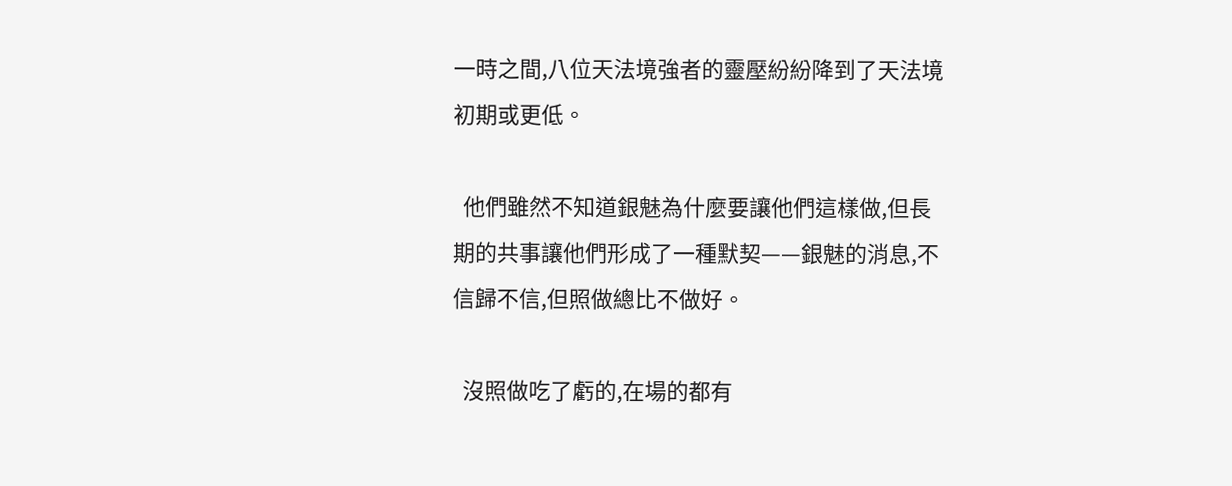一時之間,八位天法境強者的靈壓紛紛降到了天法境初期或更低。

  他們雖然不知道銀魅為什麼要讓他們這樣做,但長期的共事讓他們形成了一種默契——銀魅的消息,不信歸不信,但照做總比不做好。

  沒照做吃了虧的,在場的都有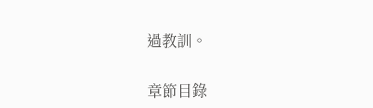過教訓。

章節目錄